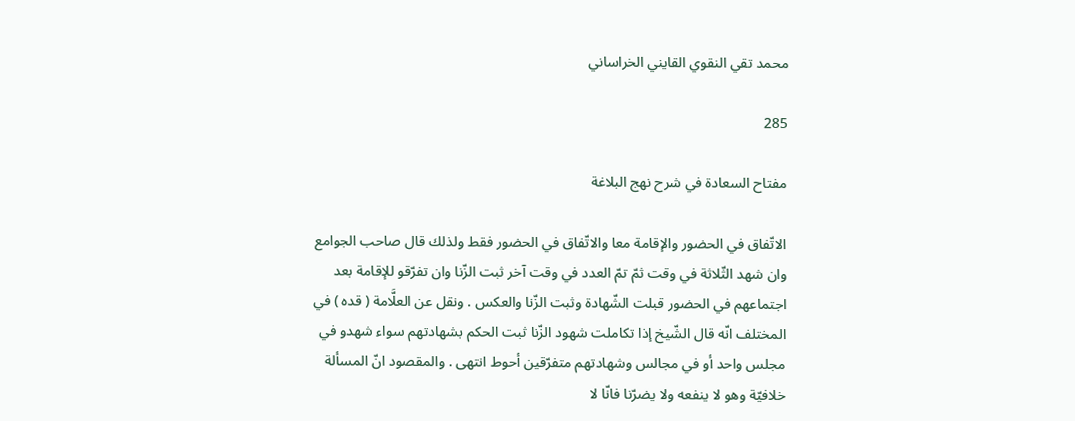محمد تقي النقوي القايني الخراساني

285

مفتاح السعادة في شرح نهج البلاغة

الاتّفاق في الحضور والإقامة معا والاتّفاق في الحضور فقط ولذلك قال صاحب الجوامع وان شهد الثّلاثة في وقت ثمّ تمّ العدد في وقت آخر ثبت الزّنا وان تفرّقو للإقامة بعد اجتماعهم في الحضور قبلت الشّهادة وثبت الزّنا والعكس . ونقل عن العلَّامة ( قده ) في المختلف انّه قال الشّيخ إذا تكاملت شهود الزّنا ثبت الحكم بشهادتهم سواء شهدو في مجلس واحد أو في مجالس وشهادتهم متفرّقين أحوط انتهى . والمقصود انّ المسألة خلافيّة وهو لا ينفعه ولا يضرّنا فانّا لا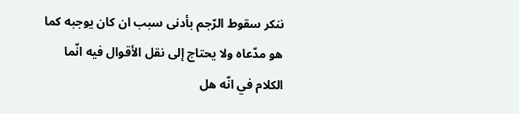ننكر سقوط الرّجم بأدنى سبب ان كان يوجبه كما هو مدّعاه ولا يحتاج إلى نقل الأقوال فيه انّما الكلام في انّه هل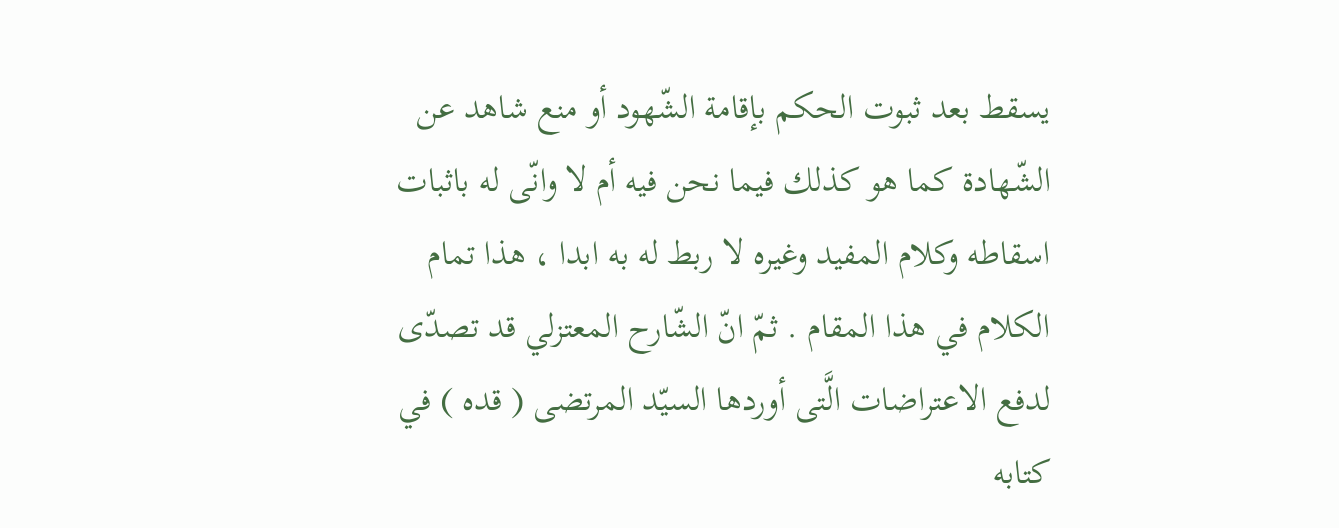يسقط بعد ثبوت الحكم بإقامة الشّهود أو منع شاهد عن الشّهادة كما هو كذلك فيما نحن فيه أم لا وانّى له باثبات اسقاطه وكلام المفيد وغيره لا ربط له به ابدا ، هذا تمام الكلام في هذا المقام . ثمّ انّ الشّارح المعتزلي قد تصدّى لدفع الاعتراضات الَّتى أوردها السيّد المرتضى ( قده ) في كتابه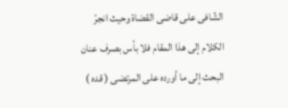الشّافى على قاضى القضاة وحيث انجرّ الكلام إلى هذا المقام فلا بأس بصرف عنان البحث إلى ما أورده على المرتضى ( قده )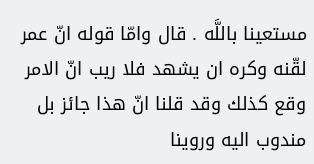مستعينا باللَّه . قال وامّا قوله انّ عمر لقّنه وكره ان يشهد فلا ريب انّ الامر وقع كذلك وقد قلنا انّ هذا جائز بل مندوب اليه وروينا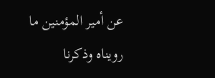عن أمير المؤمنين ما رويناه وذكرنا